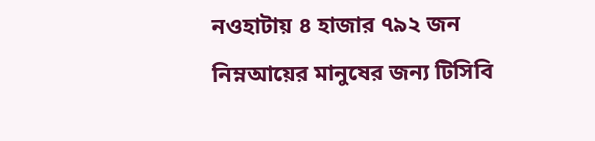নওহাটায় ৪ হাজার ৭৯২ জন নিম্নআয়ের মানুষের জন্য টিসিবি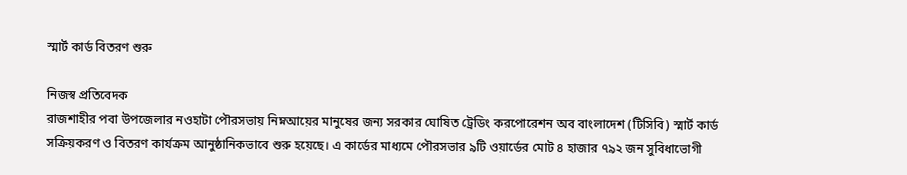স্মার্ট কার্ড বিতরণ শুরু

নিজস্ব প্রতিবেদক
রাজশাহীর পবা উপজেলার নওহাটা পৌরসভায় নিম্নআয়ের মানুষের জন্য সরকার ঘোষিত ট্রেডিং করপোরেশন অব বাংলাদেশ (টিসিবি) স্মার্ট কার্ড সক্রিয়করণ ও বিতরণ কার্যক্রম আনুষ্ঠানিকভাবে শুরু হয়েছে। এ কার্ডের মাধ্যমে পৌরসভার ৯টি ওয়ার্ডের মোট ৪ হাজার ৭৯২ জন সুবিধাভোগী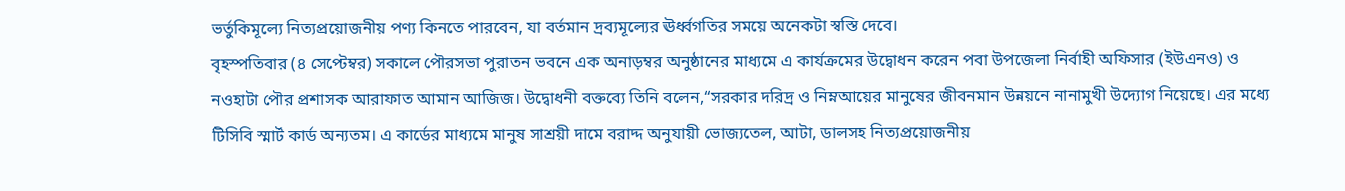ভর্তুকিমূল্যে নিত্যপ্রয়োজনীয় পণ্য কিনতে পারবেন, যা বর্তমান দ্রব্যমূল্যের ঊর্ধ্বগতির সময়ে অনেকটা স্বস্তি দেবে।
বৃহস্পতিবার (৪ সেপ্টেম্বর) সকালে পৌরসভা পুরাতন ভবনে এক অনাড়ম্বর অনুষ্ঠানের মাধ্যমে এ কার্যক্রমের উদ্বোধন করেন পবা উপজেলা নির্বাহী অফিসার (ইউএনও) ও নওহাটা পৌর প্রশাসক আরাফাত আমান আজিজ। উদ্বোধনী বক্তব্যে তিনি বলেন,“সরকার দরিদ্র ও নিম্নআয়ের মানুষের জীবনমান উন্নয়নে নানামুখী উদ্যোগ নিয়েছে। এর মধ্যে টিসিবি স্মার্ট কার্ড অন্যতম। এ কার্ডের মাধ্যমে মানুষ সাশ্রয়ী দামে বরাদ্দ অনুযায়ী ভোজ্যতেল, আটা, ডালসহ নিত্যপ্রয়োজনীয়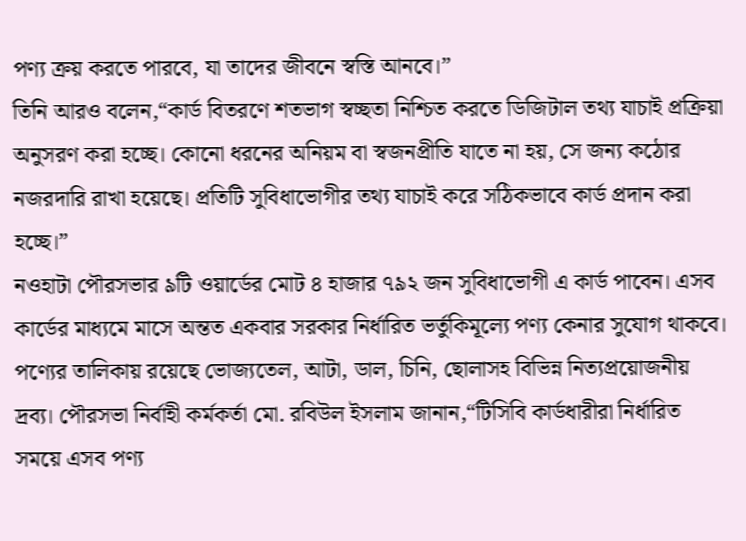পণ্য ক্রয় করতে পারবে, যা তাদের জীবনে স্বস্তি আনবে।”
তিনি আরও বলেন,“কার্ড বিতরণে শতভাগ স্বচ্ছতা নিশ্চিত করতে ডিজিটাল তথ্য যাচাই প্রক্রিয়া অনুসরণ করা হচ্ছে। কোনো ধরনের অনিয়ম বা স্বজনপ্রীতি যাতে না হয়, সে জন্য কঠোর নজরদারি রাখা হয়েছে। প্রতিটি সুবিধাভোগীর তথ্য যাচাই করে সঠিকভাবে কার্ড প্রদান করা হচ্ছে।”
নওহাটা পৌরসভার ৯টি ওয়ার্ডের মোট ৪ হাজার ৭৯২ জন সুবিধাভোগী এ কার্ড পাবেন। এসব কার্ডের মাধ্যমে মাসে অন্তত একবার সরকার নির্ধারিত ভর্তুকিমূল্যে পণ্য কেনার সুযোগ থাকবে। পণ্যের তালিকায় রয়েছে ভোজ্যতেল, আটা, ডাল, চিনি, ছোলাসহ বিভিন্ন নিত্যপ্রয়োজনীয় দ্রব্য। পৌরসভা নির্বাহী কর্মকর্তা মো. রবিউল ইসলাম জানান,“টিসিবি কার্ডধারীরা নির্ধারিত সময়ে এসব পণ্য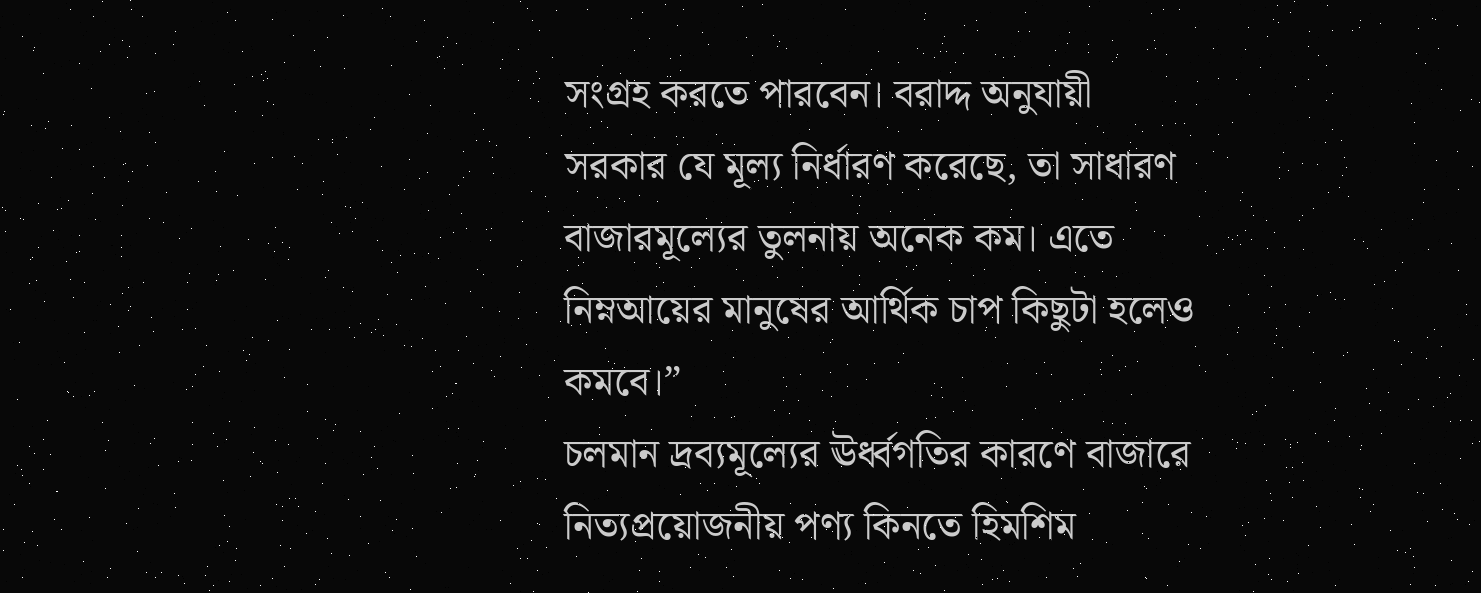সংগ্রহ করতে পারবেন। বরাদ্দ অনুযায়ী সরকার যে মূল্য নির্ধারণ করেছে, তা সাধারণ বাজারমূল্যের তুলনায় অনেক কম। এতে নিম্নআয়ের মানুষের আর্থিক চাপ কিছুটা হলেও কমবে।”
চলমান দ্রব্যমূল্যের ঊর্ধ্বগতির কারণে বাজারে নিত্যপ্রয়োজনীয় পণ্য কিনতে হিমশিম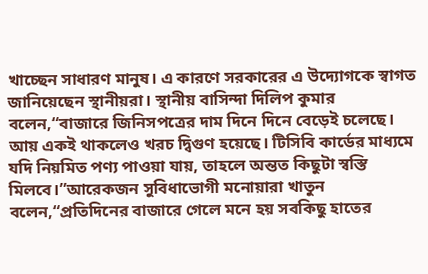খাচ্ছেন সাধারণ মানুষ। এ কারণে সরকারের এ উদ্যোগকে স্বাগত জানিয়েছেন স্থানীয়রা। স্থানীয় বাসিন্দা দিলিপ কুমার বলেন,“বাজারে জিনিসপত্রের দাম দিনে দিনে বেড়েই চলেছে। আয় একই থাকলেও খরচ দ্বিগুণ হয়েছে। টিসিবি কার্ডের মাধ্যমে যদি নিয়মিত পণ্য পাওয়া যায়, তাহলে অন্তত কিছুটা স্বস্তি মিলবে।”আরেকজন সুবিধাভোগী মনোয়ারা খাতুন বলেন,“প্রতিদিনের বাজারে গেলে মনে হয় সবকিছু হাতের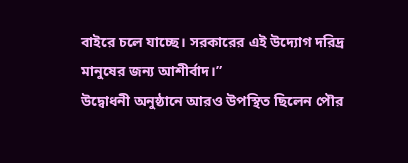বাইরে চলে যাচ্ছে। সরকারের এই উদ্যোগ দরিদ্র মানুষের জন্য আশীর্বাদ।”
উদ্বোধনী অনুষ্ঠানে আরও উপস্থিত ছিলেন পৌর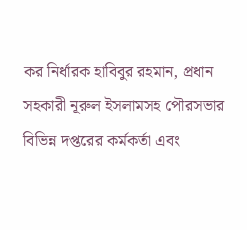কর নির্ধারক হাবিবুর রহমান, প্রধান সহকারী নূরুল ইসলামসহ পৌরসভার বিভিন্ন দপ্তরের কর্মকর্তা এবং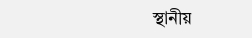স্থানীয়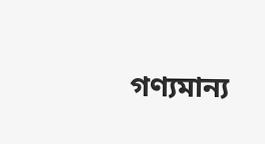গণ্যমান্য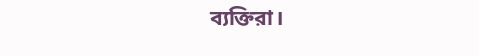ব্যক্তিরা।